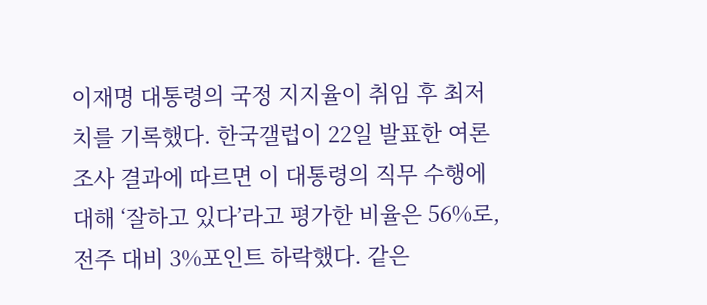이재명 대통령의 국정 지지율이 취임 후 최저치를 기록했다. 한국갤럽이 22일 발표한 여론조사 결과에 따르면 이 대통령의 직무 수행에 대해 ‘잘하고 있다’라고 평가한 비율은 56%로, 전주 대비 3%포인트 하락했다. 같은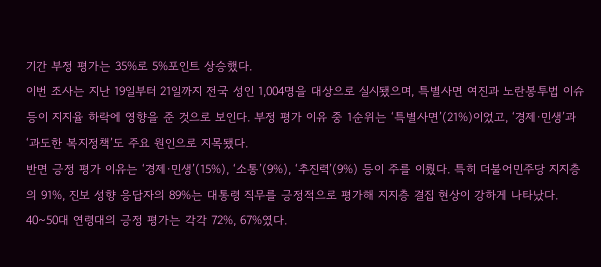기간 부정 평가는 35%로 5%포인트 상승했다.
이번 조사는 지난 19일부터 21일까지 전국 성인 1,004명을 대상으로 실시됐으며, 특별사면 여진과 노란봉투법 이슈 등이 지지율 하락에 영향을 준 것으로 보인다. 부정 평가 이유 중 1순위는 ‘특별사면’(21%)이었고, ‘경제·민생’과 ‘과도한 복지정책’도 주요 원인으로 지목됐다.
반면 긍정 평가 이유는 ‘경제·민생’(15%), ‘소통’(9%), ‘추진력’(9%) 등이 주를 이뤘다. 특히 더불어민주당 지지층의 91%, 진보 성향 응답자의 89%는 대통령 직무를 긍정적으로 평가해 지지층 결집 현상이 강하게 나타났다. 40~50대 연령대의 긍정 평가는 각각 72%, 67%였다.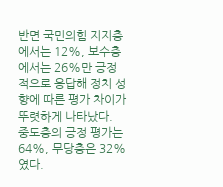반면 국민의힘 지지층에서는 12%, 보수층에서는 26%만 긍정적으로 응답해 정치 성향에 따른 평가 차이가 뚜렷하게 나타났다. 중도층의 긍정 평가는 64%, 무당층은 32%였다.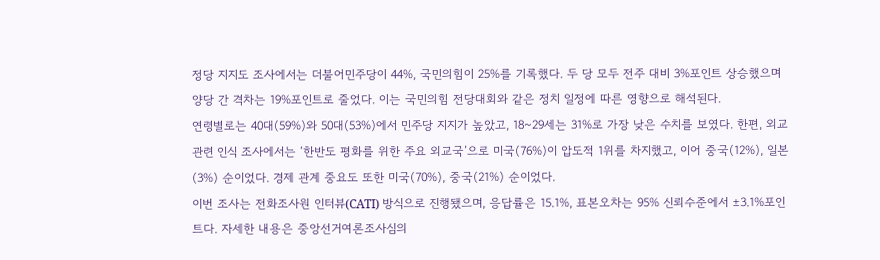정당 지지도 조사에서는 더불어민주당이 44%, 국민의힘이 25%를 기록했다. 두 당 모두 전주 대비 3%포인트 상승했으며 양당 간 격차는 19%포인트로 줄었다. 이는 국민의힘 전당대회와 같은 정치 일정에 따른 영향으로 해석된다.
연령별로는 40대(59%)와 50대(53%)에서 민주당 지지가 높았고, 18~29세는 31%로 가장 낮은 수치를 보였다. 한편, 외교 관련 인식 조사에서는 ‘한반도 평화를 위한 주요 외교국’으로 미국(76%)이 압도적 1위를 차지했고, 이어 중국(12%), 일본(3%) 순이었다. 경제 관계 중요도 또한 미국(70%), 중국(21%) 순이었다.
이번 조사는 전화조사원 인터뷰(CATI) 방식으로 진행됐으며, 응답률은 15.1%, 표본오차는 95% 신뢰수준에서 ±3.1%포인트다. 자세한 내용은 중앙선거여론조사심의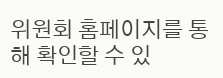위원회 홈페이지를 통해 확인할 수 있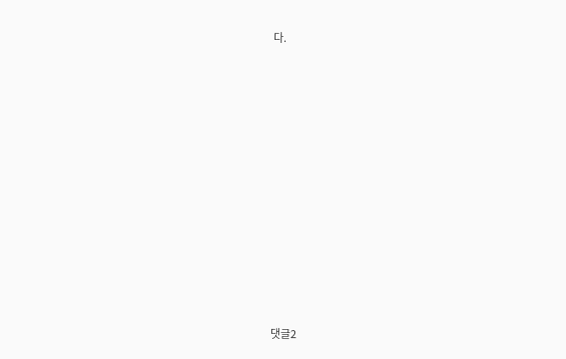다.




















댓글2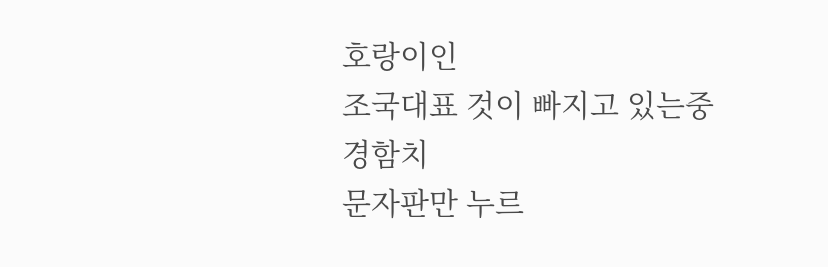호랑이인
조국대표 것이 빠지고 있는중
경함치
문자판만 누르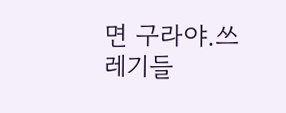면 구라야.쓰레기들